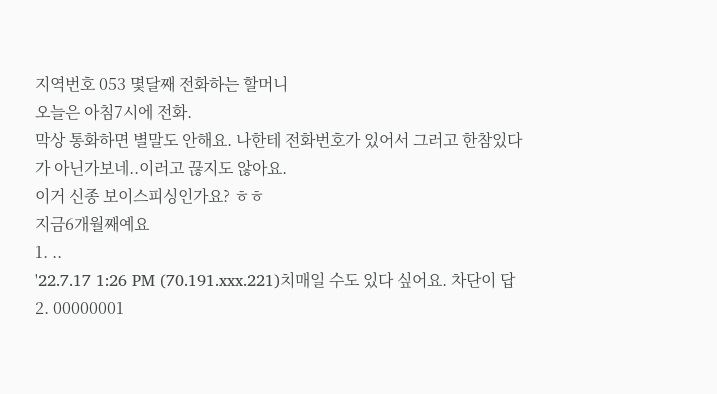지역번호 053 몇달째 전화하는 할머니
오늘은 아침7시에 전화.
막상 통화하면 별말도 안해요. 나한테 전화번호가 있어서 그러고 한참있다가 아닌가보네..이러고 끊지도 않아요.
이거 신종 보이스피싱인가요? ㅎㅎ
지금6개월째예요
1. ..
'22.7.17 1:26 PM (70.191.xxx.221)치매일 수도 있다 싶어요. 차단이 답
2. 00000001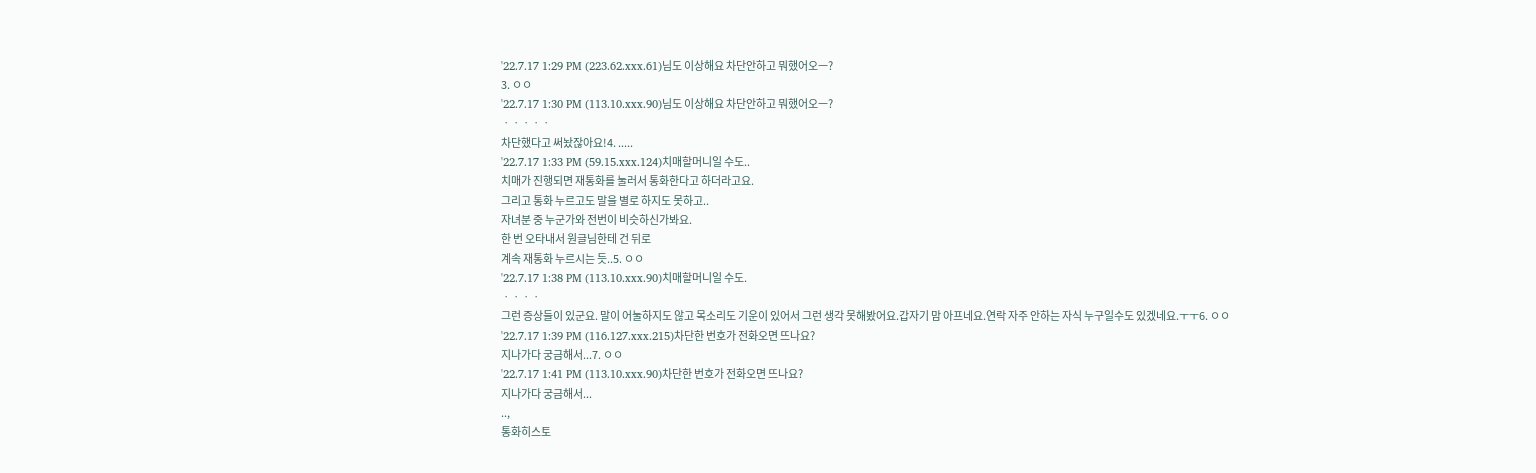'22.7.17 1:29 PM (223.62.xxx.61)님도 이상해요 차단안하고 뭐했어오ㅡ?
3. ㅇㅇ
'22.7.17 1:30 PM (113.10.xxx.90)님도 이상해요 차단안하고 뭐했어오ㅡ?
ㆍㆍㆍㆍㆍ
차단했다고 써놨잖아요!4. .....
'22.7.17 1:33 PM (59.15.xxx.124)치매할머니일 수도..
치매가 진행되면 재통화를 눌러서 통화한다고 하더라고요.
그리고 통화 누르고도 말을 별로 하지도 못하고..
자녀분 중 누군가와 전번이 비슷하신가봐요.
한 번 오타내서 원글님한테 건 뒤로
계속 재통화 누르시는 듯..5. ㅇㅇ
'22.7.17 1:38 PM (113.10.xxx.90)치매할머니일 수도.
ㆍㆍㆍㆍ
그런 증상들이 있군요. 말이 어눌하지도 않고 목소리도 기운이 있어서 그런 생각 못해봤어요.갑자기 맘 아프네요.연락 자주 안하는 자식 누구일수도 있겠네요.ㅜㅜ6. ㅇㅇ
'22.7.17 1:39 PM (116.127.xxx.215)차단한 번호가 전화오면 뜨나요?
지나가다 궁금해서...7. ㅇㅇ
'22.7.17 1:41 PM (113.10.xxx.90)차단한 번호가 전화오면 뜨나요?
지나가다 궁금해서...
..,
통화히스토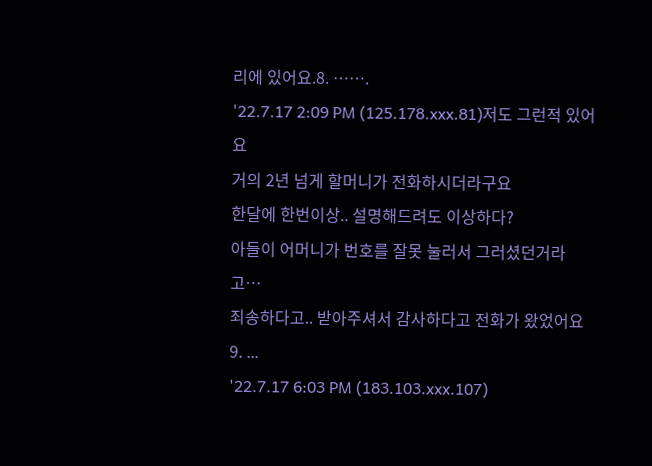리에 있어요.8. …….
'22.7.17 2:09 PM (125.178.xxx.81)저도 그런적 있어요
거의 2년 넘게 할머니가 전화하시더라구요
한달에 한번이상.. 설명해드려도 이상하다?
아들이 어머니가 번호를 잘못 눌러서 그러셨던거라고…
죄송하다고.. 받아주셔서 감사하다고 전화가 왔었어요9. ...
'22.7.17 6:03 PM (183.103.xxx.107)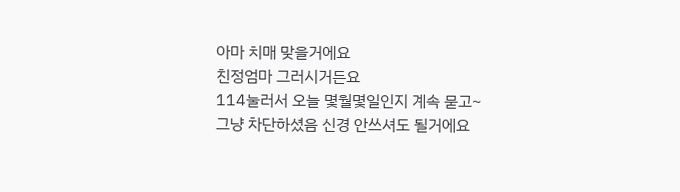아마 치매 맞을거에요
친정엄마 그러시거든요
114눌러서 오늘 몇월몇일인지 계속 묻고~
그냥 차단하셨음 신경 안쓰셔도 될거에요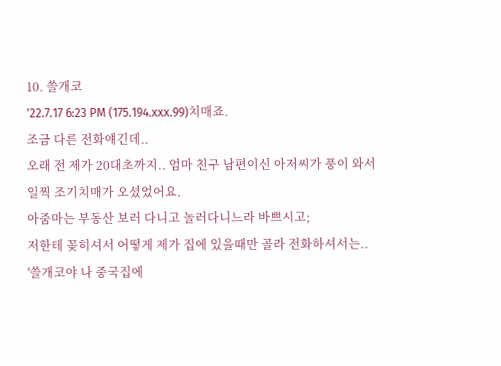10. 쓸개코
'22.7.17 6:23 PM (175.194.xxx.99)치매죠.
조금 다른 전화얘긴데..
오래 전 제가 20대초까지.. 엄마 친구 남편이신 아저씨가 풍이 와서 일찍 조기치매가 오셨었어요.
아줌마는 부동산 보러 다니고 놀러다니느라 바쁘시고;
저한테 꽂히셔서 어떻게 제가 집에 있을때만 골라 전화하셔서는..
'쓸개코야 나 중국집에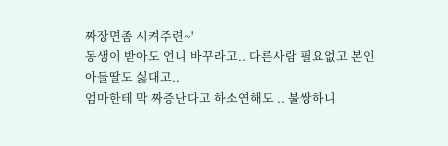짜장면좀 시켜주련~'
동생이 받아도 언니 바꾸라고.. 다른사람 필요없고 본인 아들딸도 싫대고..
엄마한테 막 짜증난다고 하소연해도 .. 불쌍하니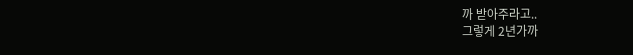까 받아주라고..
그렇게 2년가까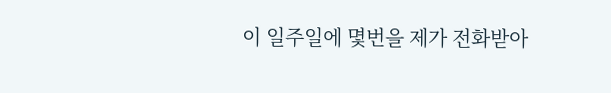이 일주일에 몇번을 제가 전화받아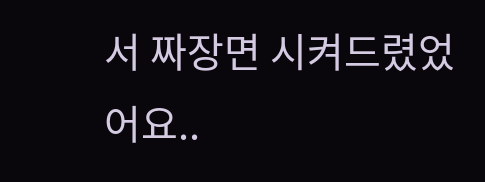서 짜장면 시켜드렸었어요..